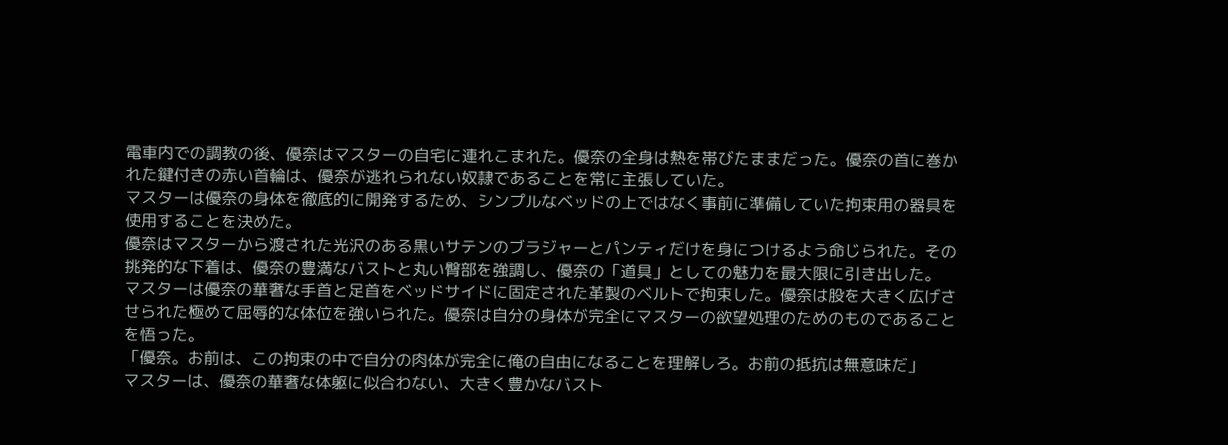電車内での調教の後、優奈はマスターの自宅に連れこまれた。優奈の全身は熱を帯びたままだった。優奈の首に巻かれた鍵付きの赤い首輪は、優奈が逃れられない奴隷であることを常に主張していた。
マスターは優奈の身体を徹底的に開発するため、シンプルなベッドの上ではなく事前に準備していた拘束用の器具を使用することを決めた。
優奈はマスターから渡された光沢のある黒いサテンのブラジャーとパンティだけを身につけるよう命じられた。その挑発的な下着は、優奈の豊満なバストと丸い臀部を強調し、優奈の「道具」としての魅力を最大限に引き出した。
マスターは優奈の華奢な手首と足首をベッドサイドに固定された革製のベルトで拘束した。優奈は股を大きく広げさせられた極めて屈辱的な体位を強いられた。優奈は自分の身体が完全にマスターの欲望処理のためのものであることを悟った。
「優奈。お前は、この拘束の中で自分の肉体が完全に俺の自由になることを理解しろ。お前の抵抗は無意味だ」
マスターは、優奈の華奢な体躯に似合わない、大きく豊かなバスト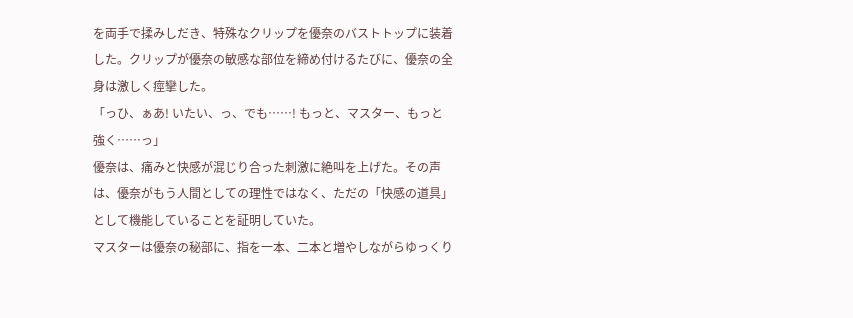を両手で揉みしだき、特殊なクリップを優奈のバストトップに装着した。クリップが優奈の敏感な部位を締め付けるたびに、優奈の全身は激しく痙攣した。
「っひ、ぁあ! いたい、っ、でも……! もっと、マスター、もっと強く……っ」
優奈は、痛みと快感が混じり合った刺激に絶叫を上げた。その声は、優奈がもう人間としての理性ではなく、ただの「快感の道具」として機能していることを証明していた。
マスターは優奈の秘部に、指を一本、二本と増やしながらゆっくり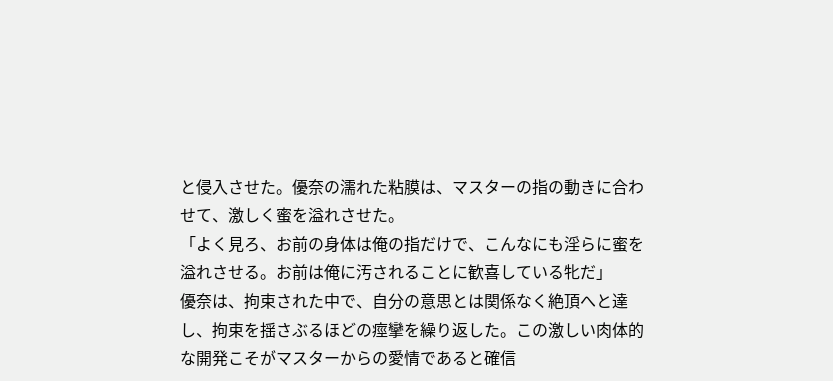と侵入させた。優奈の濡れた粘膜は、マスターの指の動きに合わせて、激しく蜜を溢れさせた。
「よく見ろ、お前の身体は俺の指だけで、こんなにも淫らに蜜を溢れさせる。お前は俺に汚されることに歓喜している牝だ」
優奈は、拘束された中で、自分の意思とは関係なく絶頂へと達し、拘束を揺さぶるほどの痙攣を繰り返した。この激しい肉体的な開発こそがマスターからの愛情であると確信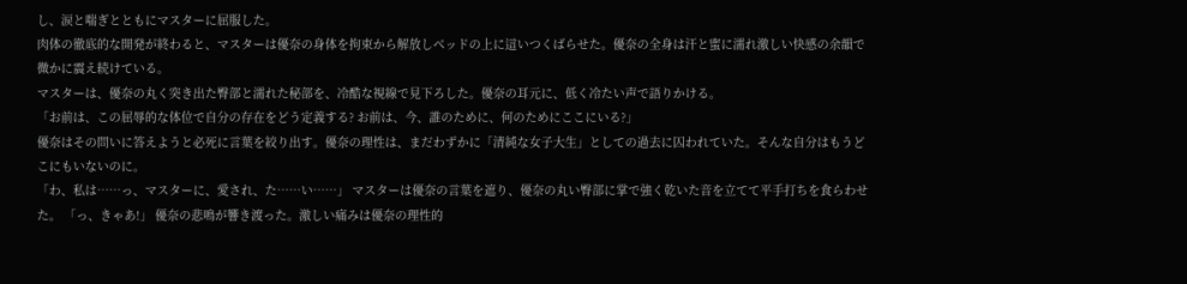し、涙と喘ぎとともにマスターに屈服した。
肉体の徹底的な開発が終わると、マスターは優奈の身体を拘束から解放しベッドの上に這いつくばらせた。優奈の全身は汗と蜜に濡れ激しい快感の余韻で微かに震え続けている。
マスターは、優奈の丸く突き出た臀部と濡れた秘部を、冷酷な視線で見下ろした。優奈の耳元に、低く冷たい声で語りかける。
「お前は、この屈辱的な体位で自分の存在をどう定義する? お前は、今、誰のために、何のためにここにいる?」
優奈はその問いに答えようと必死に言葉を絞り出す。優奈の理性は、まだわずかに「清純な女子大生」としての過去に囚われていた。そんな自分はもうどこにもいないのに。
「わ、私は……っ、マスターに、愛され、た……い……」 マスターは優奈の言葉を遮り、優奈の丸い臀部に掌で強く乾いた音を立てて平手打ちを食らわせた。 「っ、きゃあ!」 優奈の悲鳴が響き渡った。激しい痛みは優奈の理性的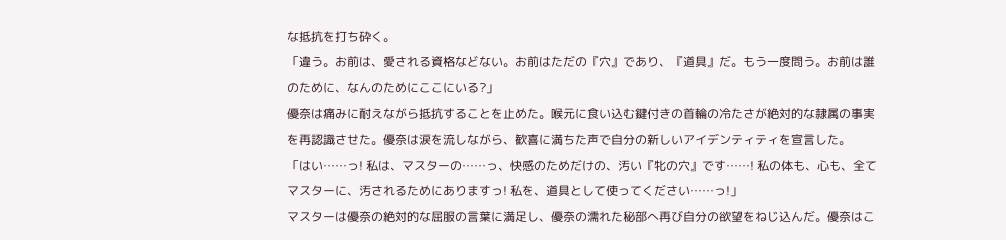な抵抗を打ち砕く。
「違う。お前は、愛される資格などない。お前はただの『穴』であり、『道具』だ。もう一度問う。お前は誰のために、なんのためにここにいる?」
優奈は痛みに耐えながら抵抗することを止めた。喉元に食い込む鍵付きの首輪の冷たさが絶対的な隷属の事実を再認識させた。優奈は涙を流しながら、歓喜に満ちた声で自分の新しいアイデンティティを宣言した。
「はい……っ! 私は、マスターの……っ、快感のためだけの、汚い『牝の穴』です……! 私の体も、心も、全てマスターに、汚されるためにありますっ! 私を、道具として使ってください……っ!」
マスターは優奈の絶対的な屈服の言葉に満足し、優奈の濡れた秘部へ再び自分の欲望をねじ込んだ。優奈はこ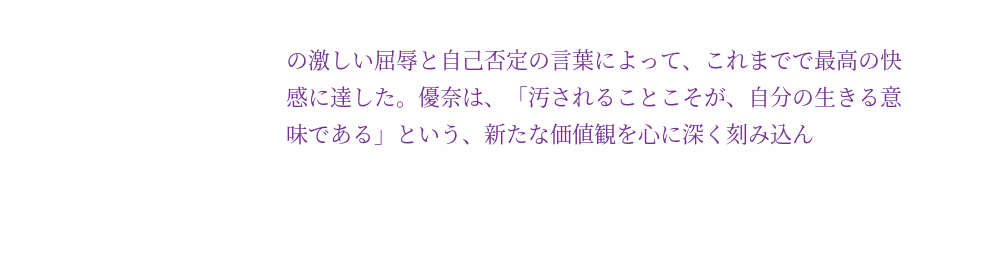の激しい屈辱と自己否定の言葉によって、これまでで最高の快感に達した。優奈は、「汚されることこそが、自分の生きる意味である」という、新たな価値観を心に深く刻み込ん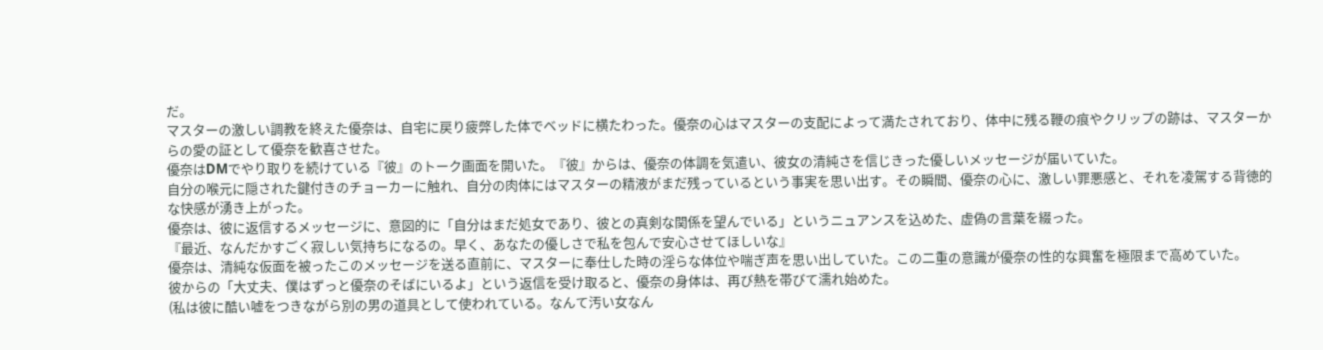だ。
マスターの激しい調教を終えた優奈は、自宅に戻り疲弊した体でベッドに横たわった。優奈の心はマスターの支配によって満たされており、体中に残る鞭の痕やクリップの跡は、マスターからの愛の証として優奈を歓喜させた。
優奈はDMでやり取りを続けている『彼』のトーク画面を開いた。『彼』からは、優奈の体調を気遣い、彼女の清純さを信じきった優しいメッセージが届いていた。
自分の喉元に隠された鍵付きのチョーカーに触れ、自分の肉体にはマスターの精液がまだ残っているという事実を思い出す。その瞬間、優奈の心に、激しい罪悪感と、それを凌駕する背徳的な快感が湧き上がった。
優奈は、彼に返信するメッセージに、意図的に「自分はまだ処女であり、彼との真剣な関係を望んでいる」というニュアンスを込めた、虚偽の言葉を綴った。
『最近、なんだかすごく寂しい気持ちになるの。早く、あなたの優しさで私を包んで安心させてほしいな』
優奈は、清純な仮面を被ったこのメッセージを送る直前に、マスターに奉仕した時の淫らな体位や喘ぎ声を思い出していた。この二重の意識が優奈の性的な興奮を極限まで高めていた。
彼からの「大丈夫、僕はずっと優奈のそばにいるよ」という返信を受け取ると、優奈の身体は、再び熱を帯びて濡れ始めた。
(私は彼に酷い嘘をつきながら別の男の道具として使われている。なんて汚い女なん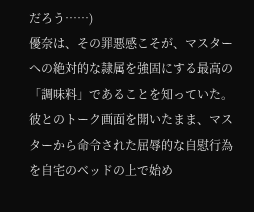だろう……)
優奈は、その罪悪感こそが、マスターへの絶対的な隷属を強固にする最高の「調味料」であることを知っていた。彼とのトーク画面を開いたまま、マスターから命令された屈辱的な自慰行為を自宅のベッドの上で始め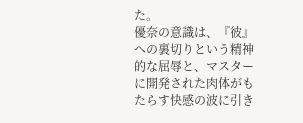た。
優奈の意識は、『彼』への裏切りという精神的な屈辱と、マスターに開発された肉体がもたらす快感の波に引き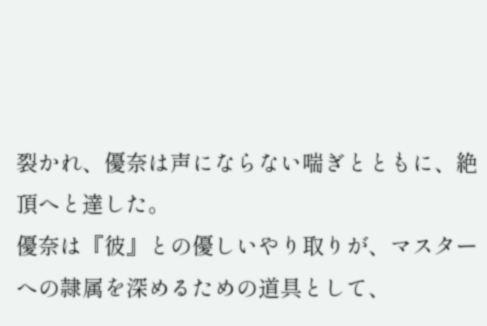裂かれ、優奈は声にならない喘ぎとともに、絶頂へと達した。
優奈は『彼』との優しいやり取りが、マスターへの隷属を深めるための道具として、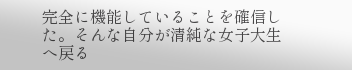完全に機能していることを確信した。そんな自分が清純な女子大生へ戻る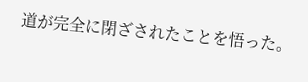道が完全に閉ざされたことを悟った。